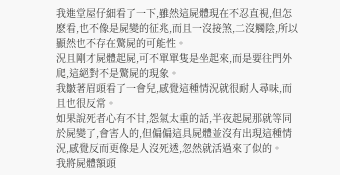我進堂屋仔細看了一下,雖然這屍體現在不忍直視,但怎麽看,也不像是屍變的征兆,而且一沒接煞,二沒觸陰,所以顯然也不存在驚屍的可能性。
況且剛才屍體起屍,可不單單隻是坐起來,而是要往門外爬,這絕對不是驚屍的現象。
我皺著眉頭看了一會兒,感覺這種情況就很耐人尋味,而且也很反常。
如果說死者心有不甘,怨氣太重的話,半夜起屍那就等同於屍變了,會害人的,但偏偏這具屍體並沒有出現這種情況,感覺反而更像是人沒死透,忽然就活過來了似的。
我將屍體額頭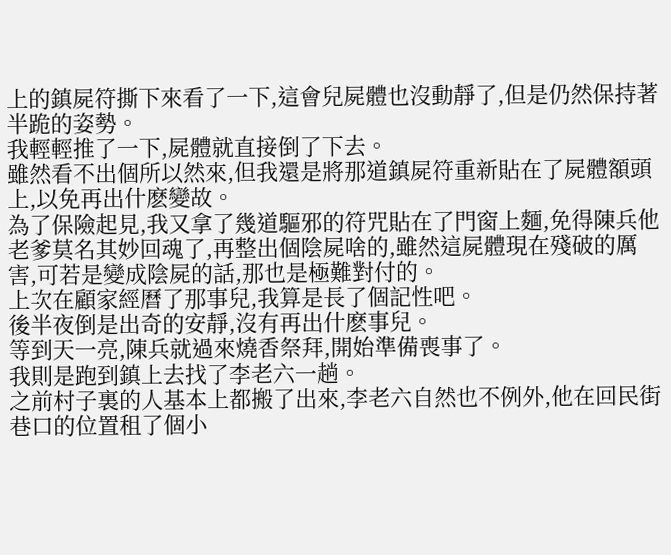上的鎮屍符撕下來看了一下,這會兒屍體也沒動靜了,但是仍然保持著半跪的姿勢。
我輕輕推了一下,屍體就直接倒了下去。
雖然看不出個所以然來,但我還是將那道鎮屍符重新貼在了屍體額頭上,以免再出什麽變故。
為了保險起見,我又拿了幾道驅邪的符咒貼在了門窗上麵,免得陳兵他老爹莫名其妙回魂了,再整出個陰屍啥的,雖然這屍體現在殘破的厲害,可若是變成陰屍的話,那也是極難對付的。
上次在顧家經曆了那事兒,我算是長了個記性吧。
後半夜倒是出奇的安靜,沒有再出什麽事兒。
等到天一亮,陳兵就過來燒香祭拜,開始準備喪事了。
我則是跑到鎮上去找了李老六一趟。
之前村子裏的人基本上都搬了出來,李老六自然也不例外,他在回民街巷口的位置租了個小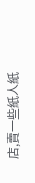店,賣一些紙人紙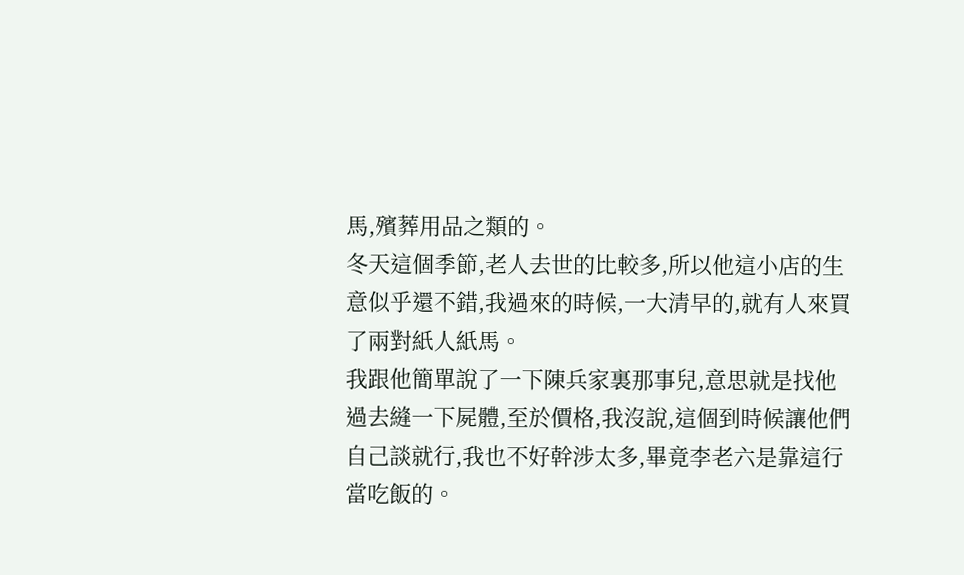馬,殯葬用品之類的。
冬天這個季節,老人去世的比較多,所以他這小店的生意似乎還不錯,我過來的時候,一大清早的,就有人來買了兩對紙人紙馬。
我跟他簡單說了一下陳兵家裏那事兒,意思就是找他過去縫一下屍體,至於價格,我沒說,這個到時候讓他們自己談就行,我也不好幹涉太多,畢竟李老六是靠這行當吃飯的。